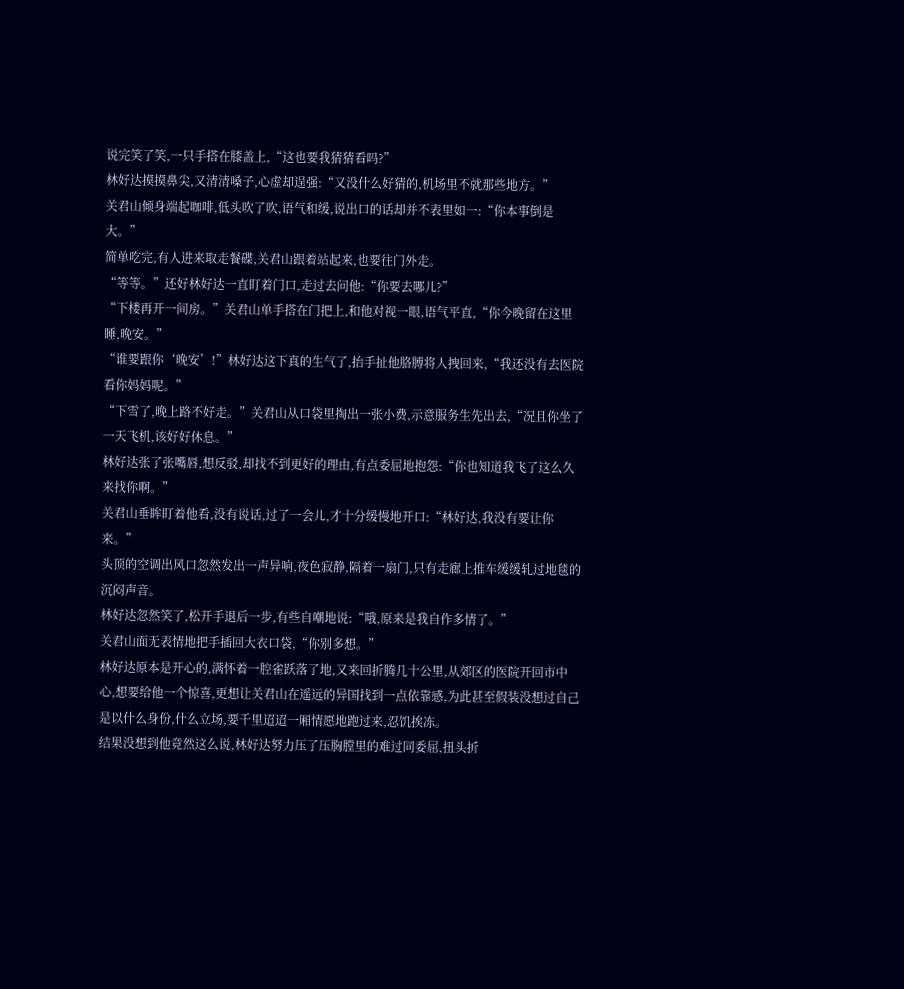说完笑了笑,一只手搭在膝盖上,“这也要我猜猜看吗?”
林好达摸摸鼻尖,又清清嗓子,心虚却逞强:“又没什么好猜的,机场里不就那些地方。”
关君山倾身端起咖啡,低头吹了吹,语气和缓,说出口的话却并不表里如一:“你本事倒是大。”
简单吃完,有人进来取走餐碟,关君山跟着站起来,也要往门外走。
“等等。”还好林好达一直盯着门口,走过去问他:“你要去哪儿?”
“下楼再开一间房。”关君山单手搭在门把上,和他对视一眼,语气平直,“你今晚留在这里睡,晚安。”
“谁要跟你‘晚安’!”林好达这下真的生气了,抬手扯他胳膊将人拽回来,“我还没有去医院看你妈妈呢。”
“下雪了,晚上路不好走。”关君山从口袋里掏出一张小费,示意服务生先出去,“况且你坐了一天飞机,该好好休息。”
林好达张了张嘴唇,想反驳,却找不到更好的理由,有点委屈地抱怨:“你也知道我飞了这么久来找你啊。”
关君山垂眸盯着他看,没有说话,过了一会儿,才十分缓慢地开口:“林好达,我没有要让你来。”
头顶的空调出风口忽然发出一声异响,夜色寂静,隔着一扇门,只有走廊上推车缓缓轧过地毯的沉闷声音。
林好达忽然笑了,松开手退后一步,有些自嘲地说:“哦,原来是我自作多情了。”
关君山面无表情地把手插回大衣口袋,“你别多想。”
林好达原本是开心的,满怀着一腔雀跃落了地,又来回折腾几十公里,从郊区的医院开回市中心,想要给他一个惊喜,更想让关君山在遥远的异国找到一点依靠感,为此甚至假装没想过自己是以什么身份,什么立场,要千里迢迢一厢情愿地跑过来,忍饥挨冻。
结果没想到他竟然这么说,林好达努力压了压胸膛里的难过同委屈,扭头折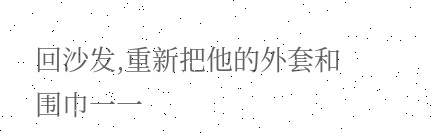回沙发,重新把他的外套和围巾一一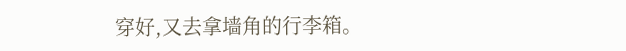穿好,又去拿墙角的行李箱。